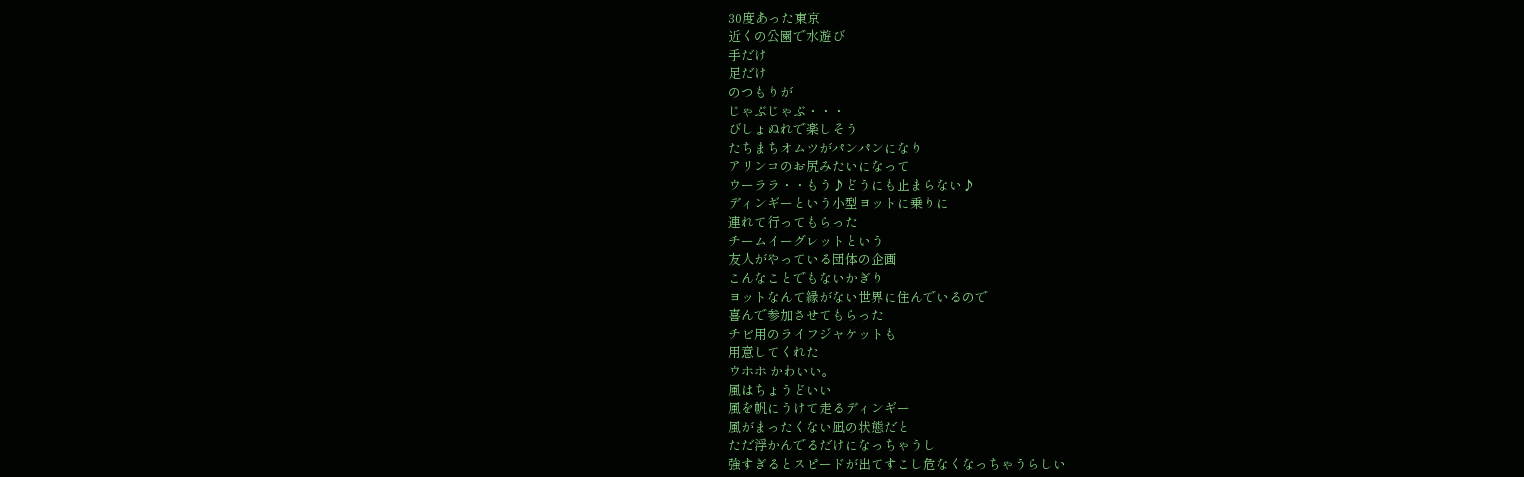30度あった東京
近くの公園で水遊び
手だけ
足だけ
のつもりが
じゃぶじゃぶ・・・
びしょぬれで楽しそう
たちまちオムツがパンパンになり
アリンコのお尻みたいになって
ウーララ・・もう♪どうにも止まらない♪
ディンギーという小型ヨットに乗りに
連れて行ってもらった
チームイーグレットという
友人がやっている団体の企画
こんなことでもないかぎり
ヨットなんて縁がない世界に住んでいるので
喜んで参加させてもらった
チビ用のライフジャケットも
用意してくれた
ウホホ かわいい。
風はちょうどいい
風を帆にうけて走るディンギー
風がまったくない凪の状態だと
ただ浮かんでるだけになっちゃうし
強すぎるとスピードが出てすこし危なくなっちゃうらしい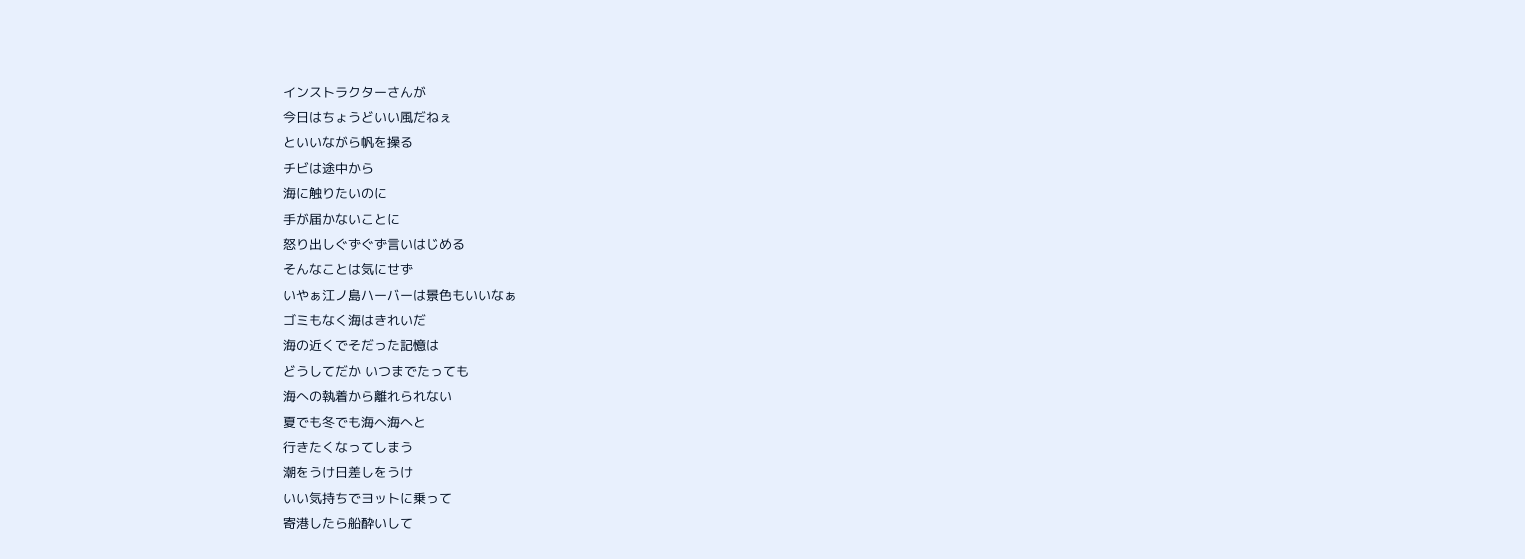インストラクターさんが
今日はちょうどいい風だねぇ
といいながら帆を操る
チビは途中から
海に触りたいのに
手が届かないことに
怒り出しぐずぐず言いはじめる
そんなことは気にせず
いやぁ江ノ島ハーバーは景色もいいなぁ
ゴミもなく海はきれいだ
海の近くでそだった記憶は
どうしてだか いつまでたっても
海への執着から離れられない
夏でも冬でも海へ海へと
行きたくなってしまう
潮をうけ日差しをうけ
いい気持ちでヨットに乗って
寄港したら船酔いして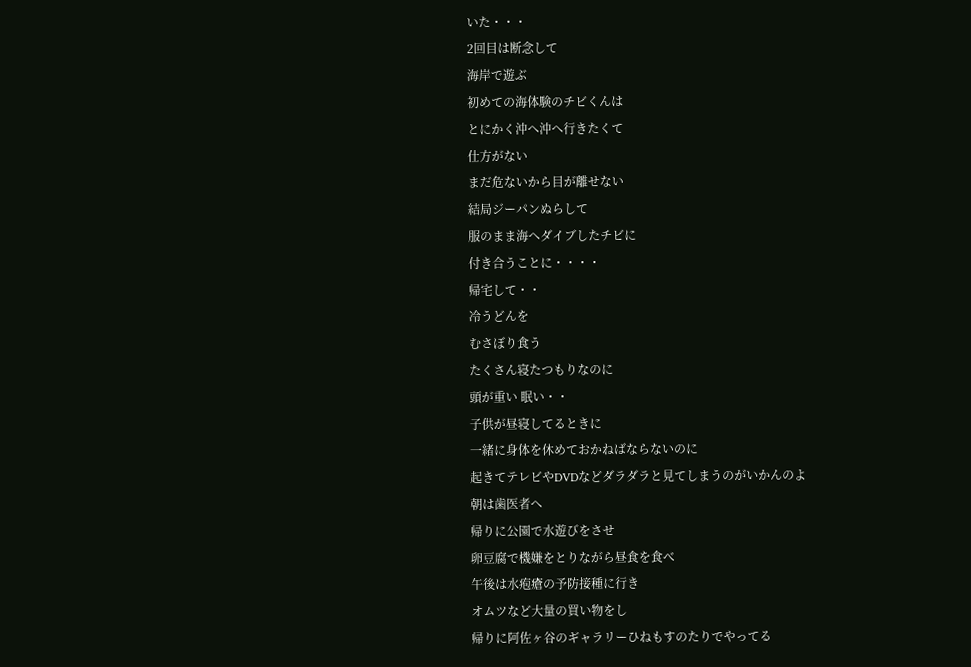いた・・・
2回目は断念して
海岸で遊ぶ
初めての海体験のチビくんは
とにかく沖へ沖へ行きたくて
仕方がない
まだ危ないから目が離せない
結局ジーパンぬらして
服のまま海へダイブしたチビに
付き合うことに・・・・
帰宅して・・
冷うどんを
むさぼり食う
たくさん寝たつもりなのに
頭が重い 眠い・・
子供が昼寝してるときに
一緒に身体を休めておかねばならないのに
起きてテレビやDVDなどダラダラと見てしまうのがいかんのよ
朝は歯医者へ
帰りに公園で水遊びをさせ
卵豆腐で機嫌をとりながら昼食を食べ
午後は水疱瘡の予防接種に行き
オムツなど大量の買い物をし
帰りに阿佐ヶ谷のギャラリーひねもすのたりでやってる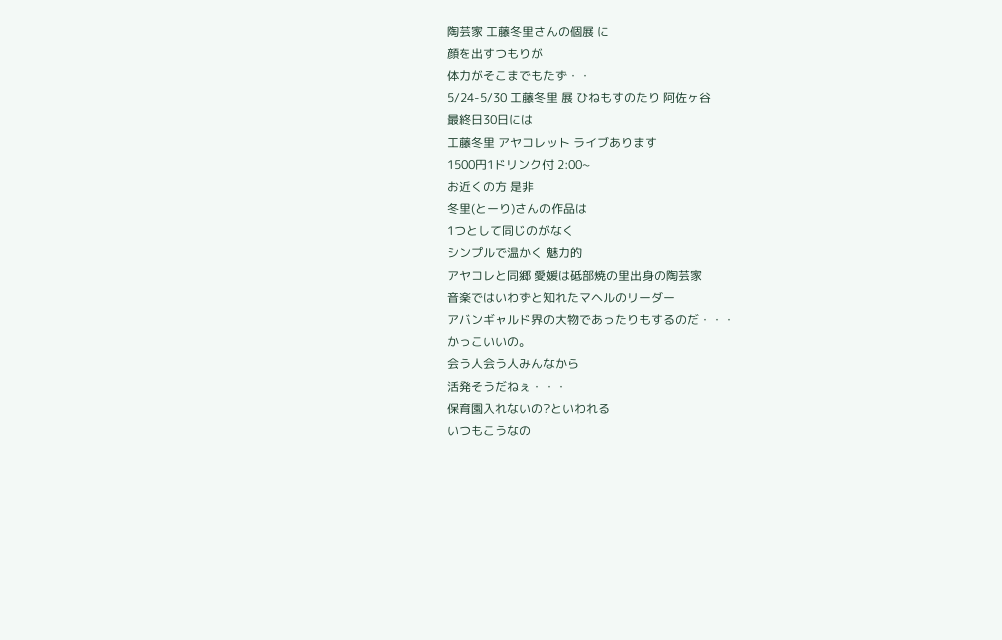陶芸家 工藤冬里さんの個展 に
顔を出すつもりが
体力がそこまでもたず・・
5/24-5/30 工藤冬里 展 ひねもすのたり 阿佐ヶ谷
最終日30日には
工藤冬里 アヤコレット ライブあります
1500円1ドリンク付 2:00~
お近くの方 是非
冬里(とーり)さんの作品は
1つとして同じのがなく
シンプルで温かく 魅力的
アヤコレと同郷 愛媛は砥部焼の里出身の陶芸家
音楽ではいわずと知れたマヘルのリーダー
アバンギャルド界の大物であったりもするのだ・・・
かっこいいの。
会う人会う人みんなから
活発そうだねぇ・・・
保育園入れないの?といわれる
いつもこうなの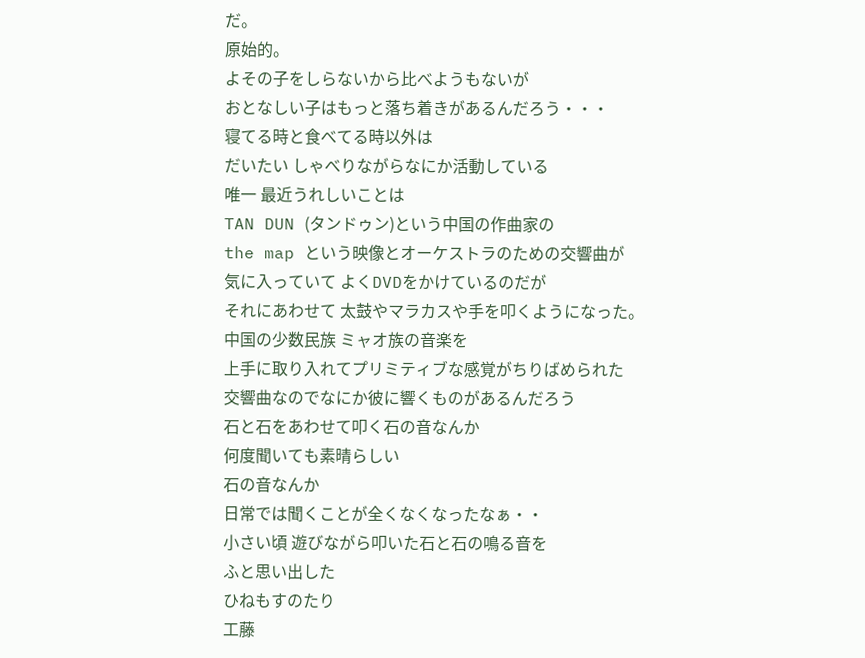だ。
原始的。
よその子をしらないから比べようもないが
おとなしい子はもっと落ち着きがあるんだろう・・・
寝てる時と食べてる時以外は
だいたい しゃべりながらなにか活動している
唯一 最近うれしいことは
TAN DUN (タンドゥン)という中国の作曲家の
the map という映像とオーケストラのための交響曲が
気に入っていて よくDVDをかけているのだが
それにあわせて 太鼓やマラカスや手を叩くようになった。
中国の少数民族 ミャオ族の音楽を
上手に取り入れてプリミティブな感覚がちりばめられた
交響曲なのでなにか彼に響くものがあるんだろう
石と石をあわせて叩く石の音なんか
何度聞いても素晴らしい
石の音なんか
日常では聞くことが全くなくなったなぁ・・
小さい頃 遊びながら叩いた石と石の鳴る音を
ふと思い出した
ひねもすのたり
工藤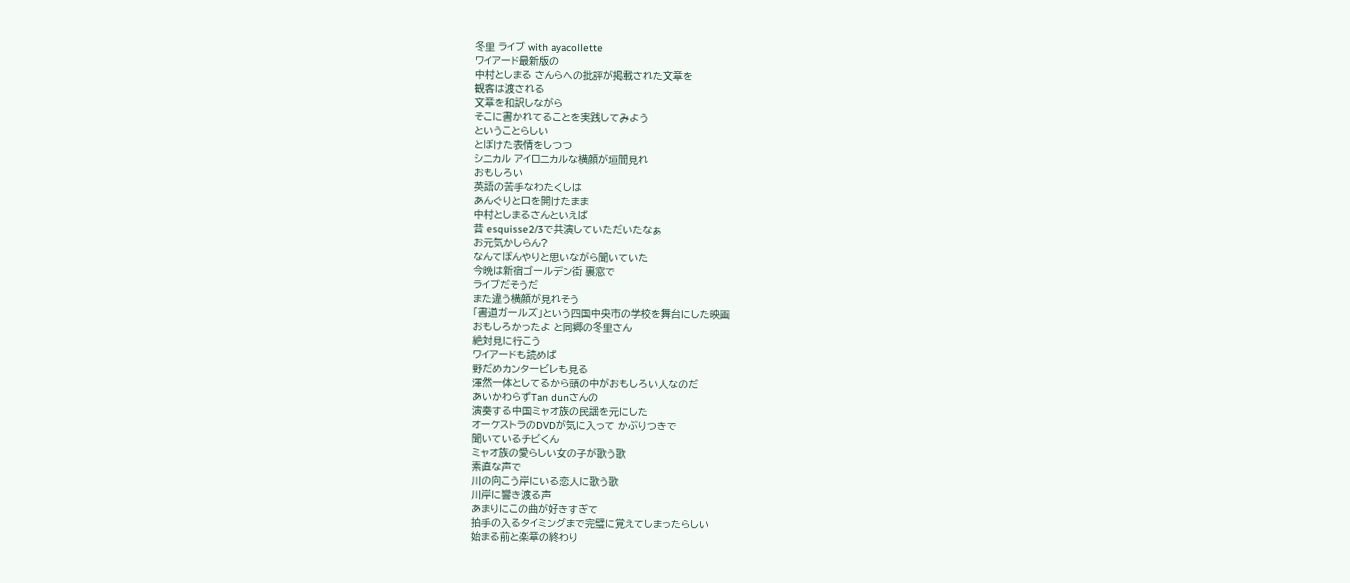冬里 ライブ with ayacollette
ワイアード最新版の
中村としまる さんらへの批評が掲載された文章を
観客は渡される
文章を和訳しながら
そこに書かれてることを実践してみよう
ということらしい
とぼけた表情をしつつ
シニカル アイロニカルな横顔が垣間見れ
おもしろい
英語の苦手なわたくしは
あんぐりと口を開けたまま
中村としまるさんといえば
昔 esquisse2/3で共演していただいたなぁ
お元気かしらん?
なんてぼんやりと思いながら聞いていた
今晩は新宿ゴールデン街 裏窓で
ライブだそうだ
また違う横顔が見れそう
「書道ガールズ」という四国中央市の学校を舞台にした映画
おもしろかったよ と同郷の冬里さん
絶対見に行こう
ワイアードも読めば
野だめカンタービレも見る
渾然一体としてるから頭の中がおもしろい人なのだ
あいかわらずTan dunさんの
演奏する中国ミャオ族の民謡を元にした
オーケストラのDVDが気に入って かぶりつきで
聞いているチビくん
ミャオ族の愛らしい女の子が歌う歌
素直な声で
川の向こう岸にいる恋人に歌う歌
川岸に響き渡る声
あまりにこの曲が好きすぎて
拍手の入るタイミングまで完璧に覚えてしまったらしい
始まる前と楽章の終わり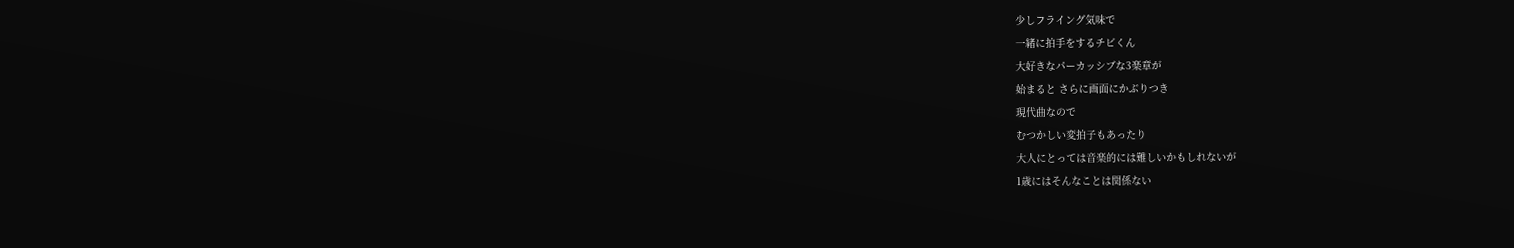少しフライング気味で
一緒に拍手をするチビくん
大好きなパーカッシブな3楽章が
始まると さらに画面にかぶりつき
現代曲なので
むつかしい変拍子もあったり
大人にとっては音楽的には難しいかもしれないが
1歳にはそんなことは関係ない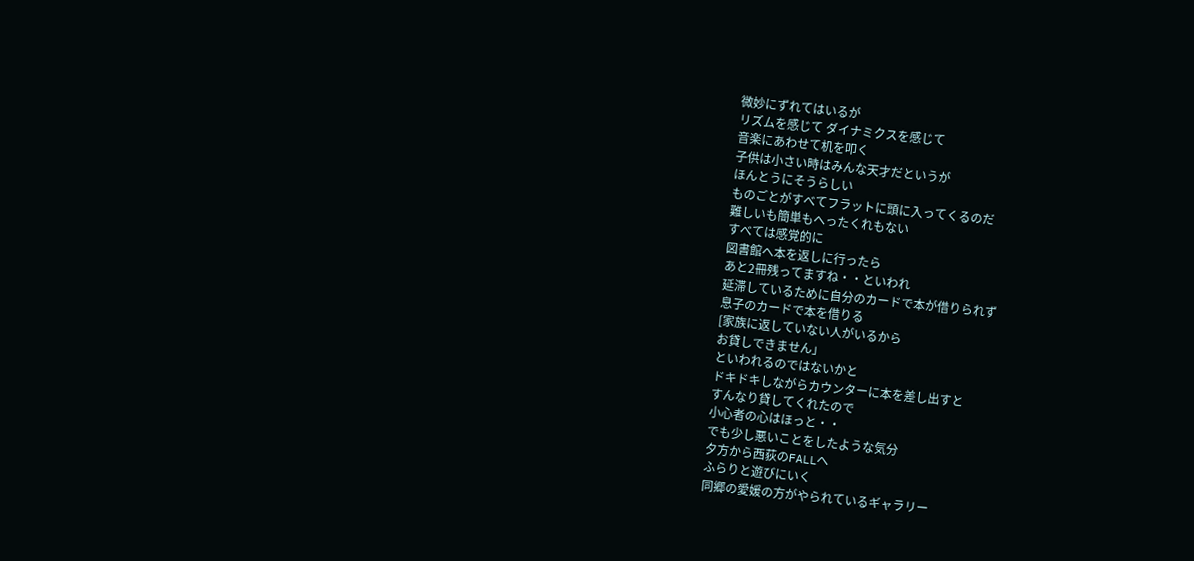微妙にずれてはいるが
リズムを感じて ダイナミクスを感じて
音楽にあわせて机を叩く
子供は小さい時はみんな天才だというが
ほんとうにそうらしい
ものごとがすべてフラットに頭に入ってくるのだ
難しいも簡単もへったくれもない
すべては感覚的に
図書館へ本を返しに行ったら
あと2冊残ってますね・・といわれ
延滞しているために自分のカードで本が借りられず
息子のカードで本を借りる
[家族に返していない人がいるから
お貸しできません」
といわれるのではないかと
ドキドキしながらカウンターに本を差し出すと
すんなり貸してくれたので
小心者の心はほっと・・
でも少し悪いことをしたような気分
夕方から西荻のFALLへ
ふらりと遊びにいく
同郷の愛媛の方がやられているギャラリー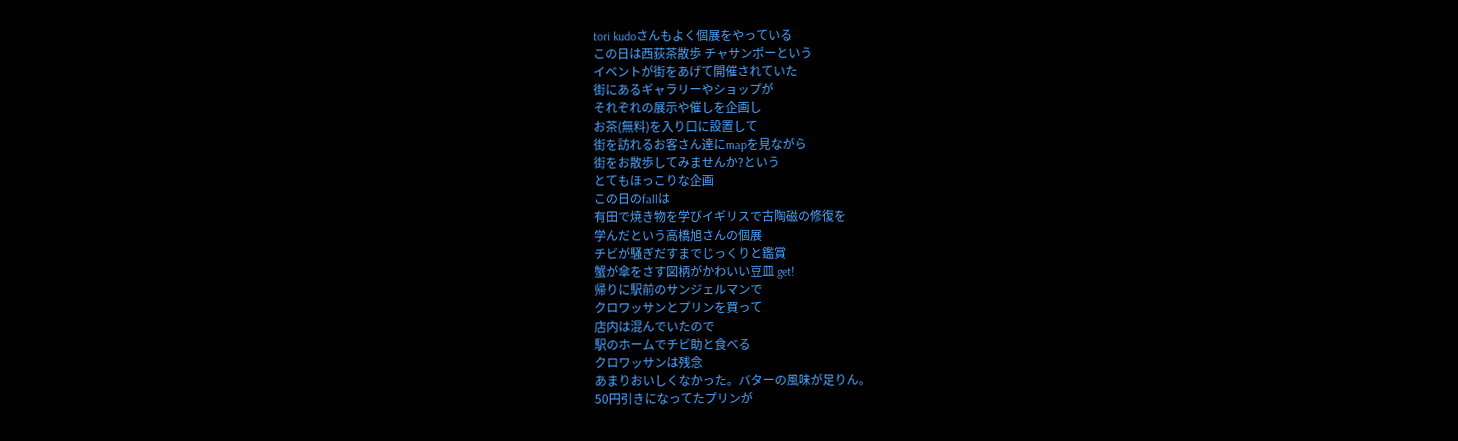tori kudoさんもよく個展をやっている
この日は西荻茶散歩 チャサンポーという
イベントが街をあげて開催されていた
街にあるギャラリーやショップが
それぞれの展示や催しを企画し
お茶(無料)を入り口に設置して
街を訪れるお客さん達にmapを見ながら
街をお散歩してみませんか?という
とてもほっこりな企画
この日のfallは
有田で焼き物を学びイギリスで古陶磁の修復を
学んだという高橋旭さんの個展
チビが騒ぎだすまでじっくりと鑑賞
蟹が傘をさす図柄がかわいい豆皿 get!
帰りに駅前のサンジェルマンで
クロワッサンとプリンを買って
店内は混んでいたので
駅のホームでチビ助と食べる
クロワッサンは残念
あまりおいしくなかった。バターの風味が足りん。
50円引きになってたプリンが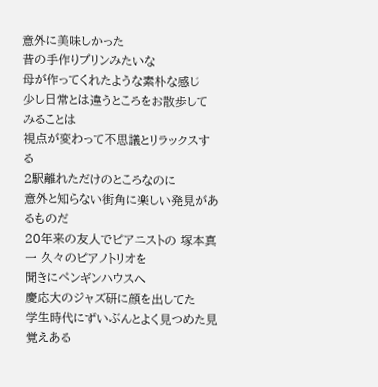意外に美味しかった
昔の手作りプリンみたいな
母が作ってくれたような素朴な感じ
少し日常とは違うところをお散歩してみることは
視点が変わって不思議とリラックスする
2駅離れただけのところなのに
意外と知らない街角に楽しい発見があるものだ
20年来の友人でピアニストの 塚本真一 久々のピアノトリオを
聞きにペンギンハウスへ
慶応大のジャズ研に顔を出してた
学生時代にずいぶんとよく見つめた見覚えある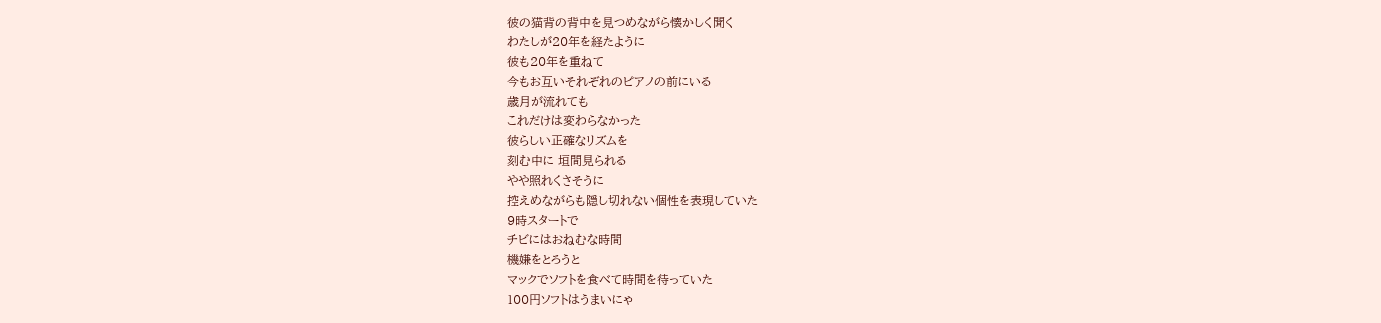彼の猫背の背中を見つめながら懐かしく聞く
わたしが20年を経たように
彼も20年を重ねて
今もお互いそれぞれのピアノの前にいる
歳月が流れても
これだけは変わらなかった
彼らしい正確なリズムを
刻む中に 垣間見られる
やや照れくさそうに
控えめながらも隠し切れない個性を表現していた
9時スタートで
チビにはおねむな時間
機嫌をとろうと
マックでソフトを食べて時間を待っていた
100円ソフトはうまいにゃ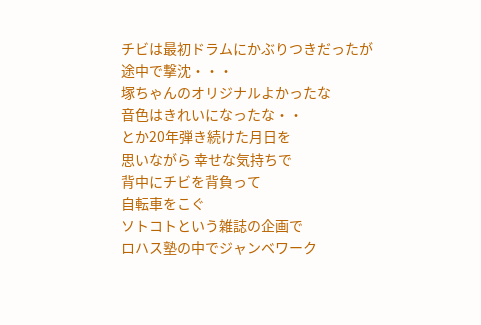チビは最初ドラムにかぶりつきだったが
途中で撃沈・・・
塚ちゃんのオリジナルよかったな
音色はきれいになったな・・
とか20年弾き続けた月日を
思いながら 幸せな気持ちで
背中にチビを背負って
自転車をこぐ
ソトコトという雑誌の企画で
ロハス塾の中でジャンベワーク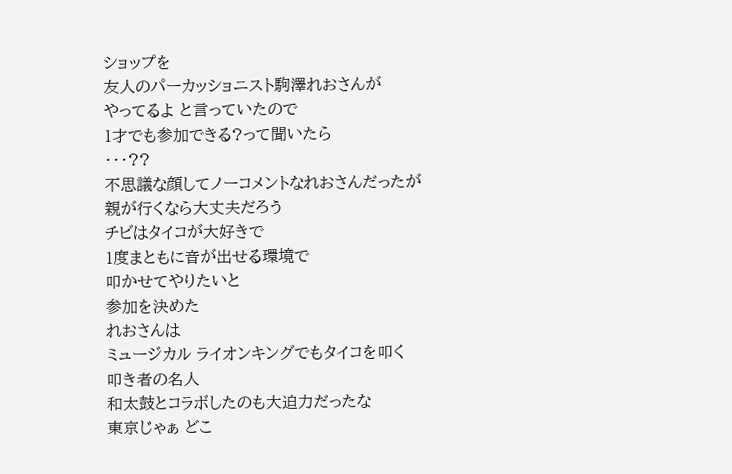ショップを
友人のパーカッショニスト駒澤れおさんが
やってるよ と言っていたので
1才でも参加できる?って聞いたら
・・・??
不思議な顔してノーコメントなれおさんだったが
親が行くなら大丈夫だろう
チビはタイコが大好きで
1度まともに音が出せる環境で
叩かせてやりたいと
参加を決めた
れおさんは
ミュージカル ライオンキングでもタイコを叩く
叩き者の名人
和太鼓とコラボしたのも大迫力だったな
東京じゃぁ どこ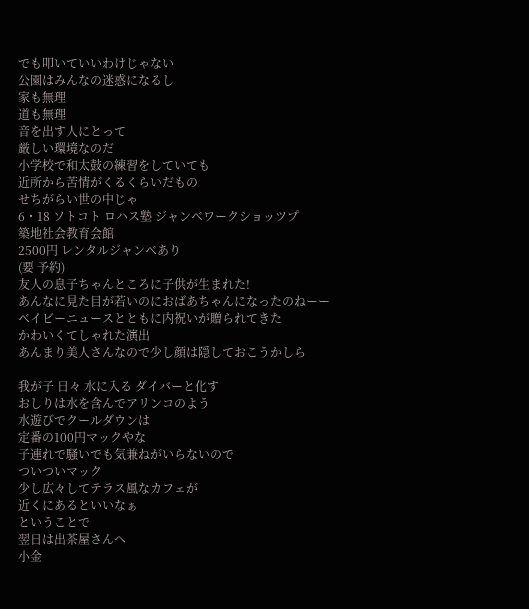でも叩いていいわけじゃない
公園はみんなの迷惑になるし
家も無理
道も無理
音を出す人にとって
厳しい環境なのだ
小学校で和太鼓の練習をしていても
近所から苦情がくるくらいだもの
せちがらい世の中じゃ
6・18 ソトコト ロハス塾 ジャンベワークショッツプ
築地社会教育会館
2500円 レンタルジャンベあり
(要 予約)
友人の息子ちゃんところに子供が生まれた!
あんなに見た目が若いのにおばあちゃんになったのねーー
ベイビーニュースとともに内祝いが贈られてきた
かわいくてしゃれた演出
あんまり美人さんなので少し顔は隠しておこうかしら

我が子 日々 水に入る ダイバーと化す
おしりは水を含んでアリンコのよう
水遊びでクールダウンは
定番の100円マックやな
子連れで騒いでも気兼ねがいらないので
ついついマック
少し広々してテラス風なカフェが
近くにあるといいなぁ
ということで
翌日は出茶屋さんへ
小金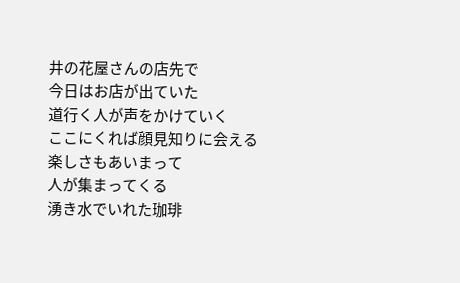井の花屋さんの店先で
今日はお店が出ていた
道行く人が声をかけていく
ここにくれば顔見知りに会える
楽しさもあいまって
人が集まってくる
湧き水でいれた珈琲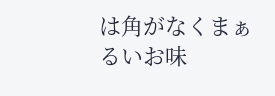は角がなくまぁるいお味